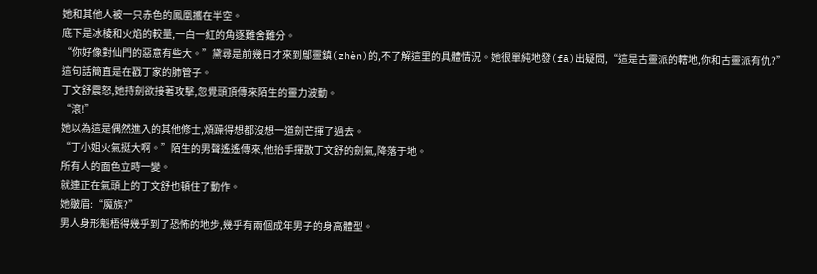她和其他人被一只赤色的鳳凰攜在半空。
底下是冰棱和火焰的較量,一白一紅的角逐難舍難分。
“你好像對仙門的惡意有些大。”黛尋是前幾日才來到鄔靈鎮(zhèn)的,不了解這里的具體情況。她很單純地發(fā)出疑問,“這是古靈派的轄地,你和古靈派有仇?”
這句話簡直是在戳丁家的肺管子。
丁文舒震怒,她持劍欲接著攻擊,忽覺頭頂傳來陌生的靈力波動。
“滾!”
她以為這是偶然進入的其他修士,煩躁得想都沒想一道劍芒揮了過去。
“丁小姐火氣挺大啊。”陌生的男聲遙遙傳來,他抬手揮散丁文舒的劍氣,降落于地。
所有人的面色立時一變。
就連正在氣頭上的丁文舒也頓住了動作。
她皺眉:“魔族?”
男人身形魁梧得幾乎到了恐怖的地步,幾乎有兩個成年男子的身高體型。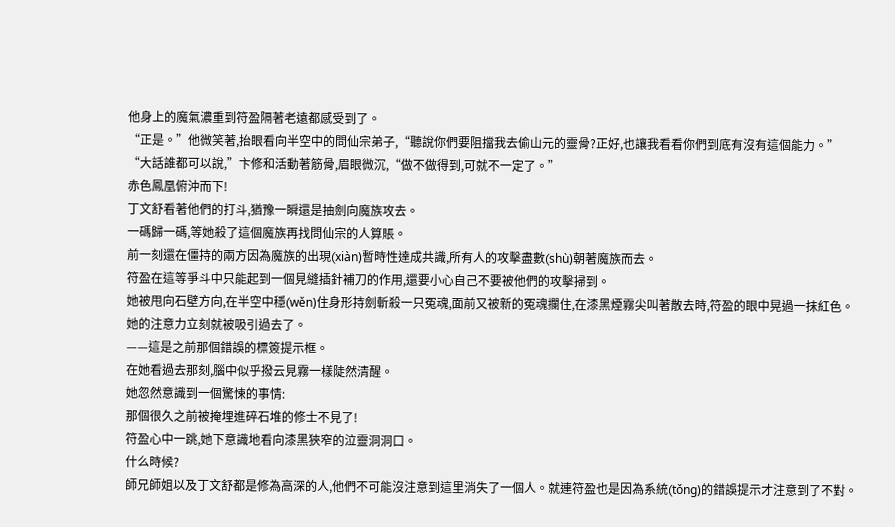他身上的魔氣濃重到符盈隔著老遠都感受到了。
“正是。”他微笑著,抬眼看向半空中的問仙宗弟子,“聽說你們要阻擋我去偷山元的靈骨?正好,也讓我看看你們到底有沒有這個能力。”
“大話誰都可以說,”卞修和活動著筋骨,眉眼微沉,“做不做得到,可就不一定了。”
赤色鳳凰俯沖而下!
丁文舒看著他們的打斗,猶豫一瞬還是抽劍向魔族攻去。
一碼歸一碼,等她殺了這個魔族再找問仙宗的人算賬。
前一刻還在僵持的兩方因為魔族的出現(xiàn)暫時性達成共識,所有人的攻擊盡數(shù)朝著魔族而去。
符盈在這等爭斗中只能起到一個見縫插針補刀的作用,還要小心自己不要被他們的攻擊掃到。
她被甩向石壁方向,在半空中穩(wěn)住身形持劍斬殺一只冤魂,面前又被新的冤魂攔住,在漆黑煙霧尖叫著散去時,符盈的眼中晃過一抹紅色。
她的注意力立刻就被吸引過去了。
——這是之前那個錯誤的標簽提示框。
在她看過去那刻,腦中似乎撥云見霧一樣陡然清醒。
她忽然意識到一個驚悚的事情:
那個很久之前被掩埋進碎石堆的修士不見了!
符盈心中一跳,她下意識地看向漆黑狹窄的泣靈洞洞口。
什么時候?
師兄師姐以及丁文舒都是修為高深的人,他們不可能沒注意到這里消失了一個人。就連符盈也是因為系統(tǒng)的錯誤提示才注意到了不對。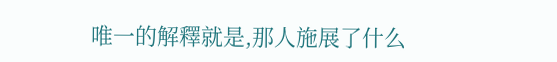唯一的解釋就是,那人施展了什么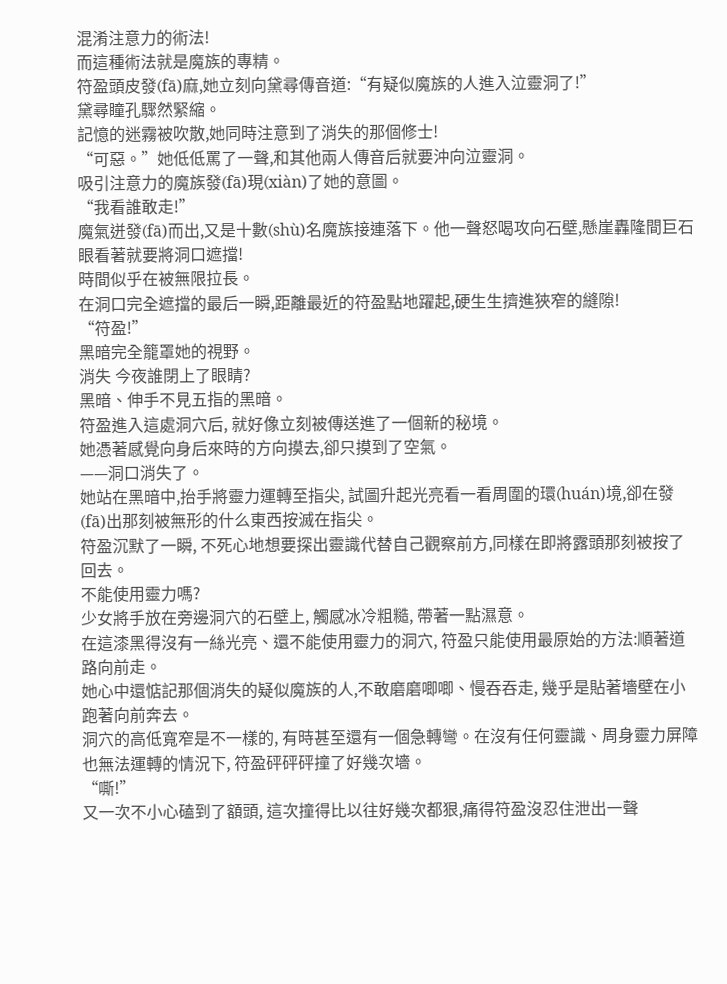混淆注意力的術法!
而這種術法就是魔族的專精。
符盈頭皮發(fā)麻,她立刻向黛尋傳音道:“有疑似魔族的人進入泣靈洞了!”
黛尋瞳孔驟然緊縮。
記憶的迷霧被吹散,她同時注意到了消失的那個修士!
“可惡。”她低低罵了一聲,和其他兩人傳音后就要沖向泣靈洞。
吸引注意力的魔族發(fā)現(xiàn)了她的意圖。
“我看誰敢走!”
魔氣迸發(fā)而出,又是十數(shù)名魔族接連落下。他一聲怒喝攻向石壁,懸崖轟隆間巨石眼看著就要將洞口遮擋!
時間似乎在被無限拉長。
在洞口完全遮擋的最后一瞬,距離最近的符盈點地躍起,硬生生擠進狹窄的縫隙!
“符盈!”
黑暗完全籠罩她的視野。
消失 今夜誰閉上了眼睛?
黑暗、伸手不見五指的黑暗。
符盈進入這處洞穴后, 就好像立刻被傳送進了一個新的秘境。
她憑著感覺向身后來時的方向摸去,卻只摸到了空氣。
——洞口消失了。
她站在黑暗中,抬手將靈力運轉至指尖, 試圖升起光亮看一看周圍的環(huán)境,卻在發(fā)出那刻被無形的什么東西按滅在指尖。
符盈沉默了一瞬, 不死心地想要探出靈識代替自己觀察前方,同樣在即將露頭那刻被按了回去。
不能使用靈力嗎?
少女將手放在旁邊洞穴的石壁上, 觸感冰冷粗糙, 帶著一點濕意。
在這漆黑得沒有一絲光亮、還不能使用靈力的洞穴, 符盈只能使用最原始的方法:順著道路向前走。
她心中還惦記那個消失的疑似魔族的人,不敢磨磨唧唧、慢吞吞走, 幾乎是貼著墻壁在小跑著向前奔去。
洞穴的高低寬窄是不一樣的, 有時甚至還有一個急轉彎。在沒有任何靈識、周身靈力屏障也無法運轉的情況下, 符盈砰砰砰撞了好幾次墻。
“嘶!”
又一次不小心磕到了額頭, 這次撞得比以往好幾次都狠,痛得符盈沒忍住泄出一聲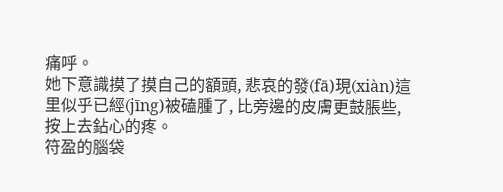痛呼。
她下意識摸了摸自己的額頭, 悲哀的發(fā)現(xiàn)這里似乎已經(jīng)被磕腫了, 比旁邊的皮膚更鼓脹些, 按上去鉆心的疼。
符盈的腦袋